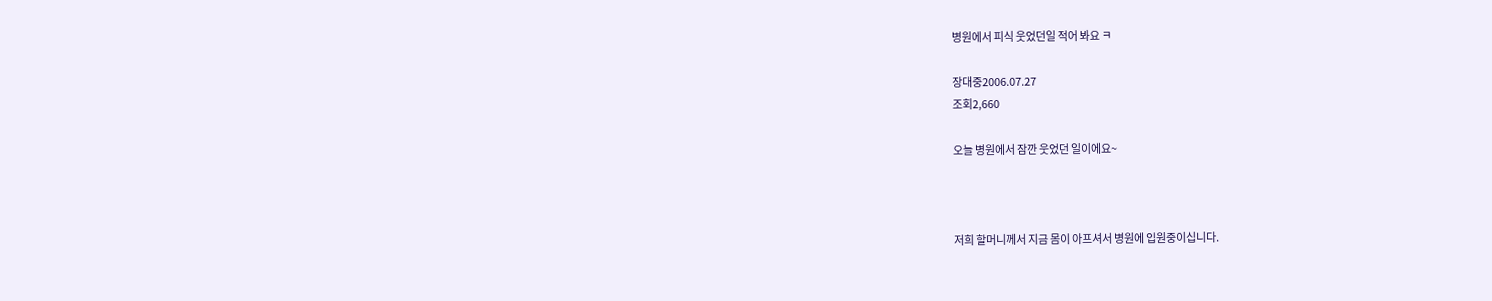병원에서 피식 웃었던일 적어 봐요 ㅋ

장대중2006.07.27
조회2,660

오늘 병원에서 잠깐 웃었던 일이에요~



저희 할머니께서 지금 몸이 아프셔서 병원에 입원중이십니다.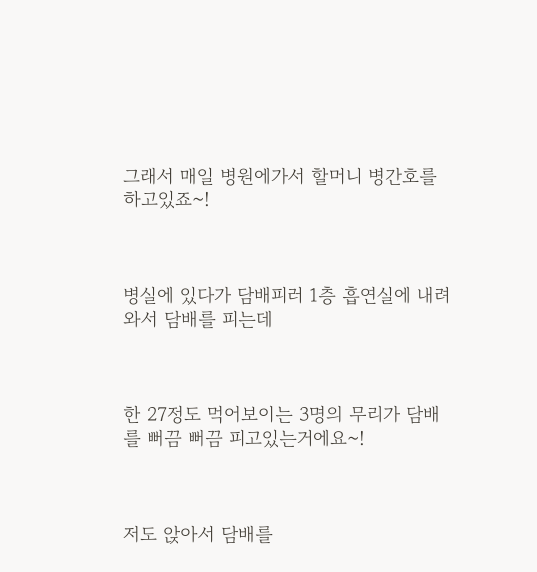그래서 매일 병원에가서 할머니 병간호를 하고있죠~!



병실에 있다가 담배피러 1층 흡연실에 내려와서 담배를 피는데



한 27정도 먹어보이는 3명의 무리가 담배를 뻐끔 뻐끔 피고있는거에요~!



저도 앉아서 담배를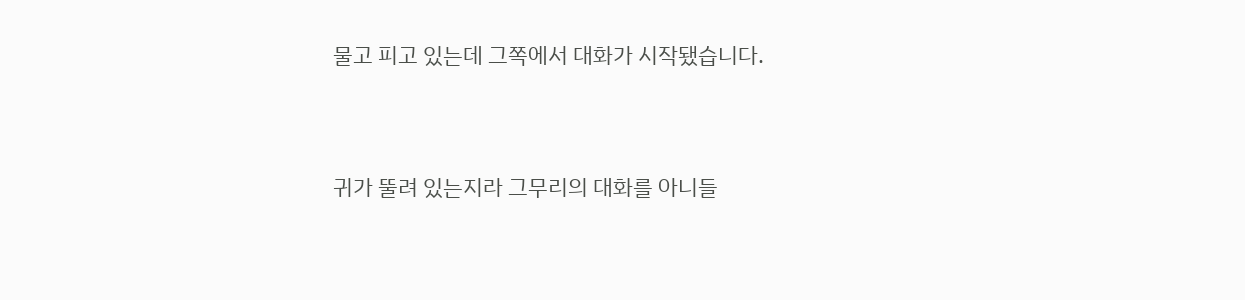물고 피고 있는데 그쪽에서 대화가 시작됐습니다.



귀가 뚤려 있는지라 그무리의 대화를 아니들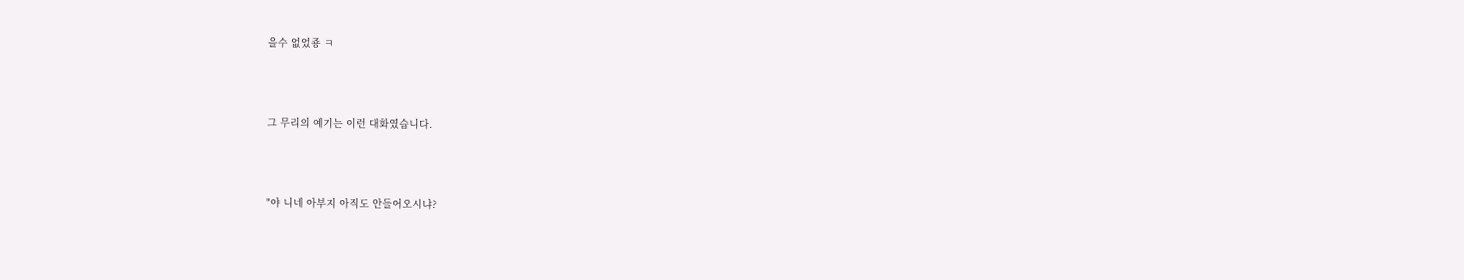을수 없었죵 ㅋ



그 무리의 예기는 이런 대화였습니다.



"야 니네 아부지 아직도 안들어오시냐?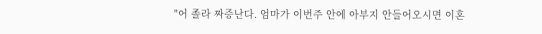"어 졸라 짜증난다. 엄마가 이번주 안에 아부지 안들어오시면 이혼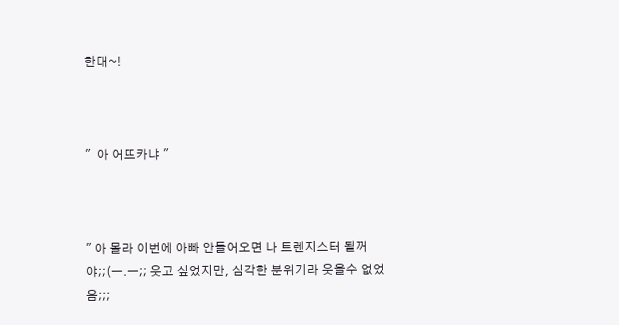한대~!



"  아 어뜨카냐 "



" 아 몰라 이번에 아빠 안들어오면 나 트렌지스터 될꺼야;;(ㅡ.ㅡ;; 웃고 싶었지만, 심각한 분위기라 웃을수 없었음;;;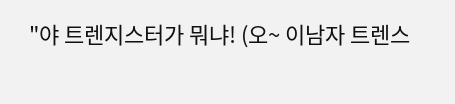"야 트렌지스터가 뭐냐! (오~ 이남자 트렌스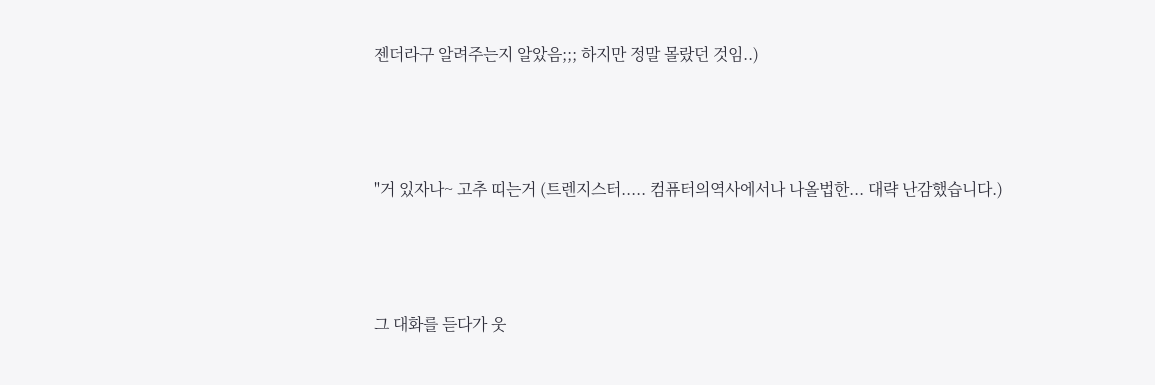젠더라구 알려주는지 알았음;;; 하지만 정말 몰랐던 것임..)



"거 있자나~ 고추 띠는거 (트렌지스터..... 컴퓨터의역사에서나 나올법한... 대략 난감했습니다.)



그 대화를 듣다가 웃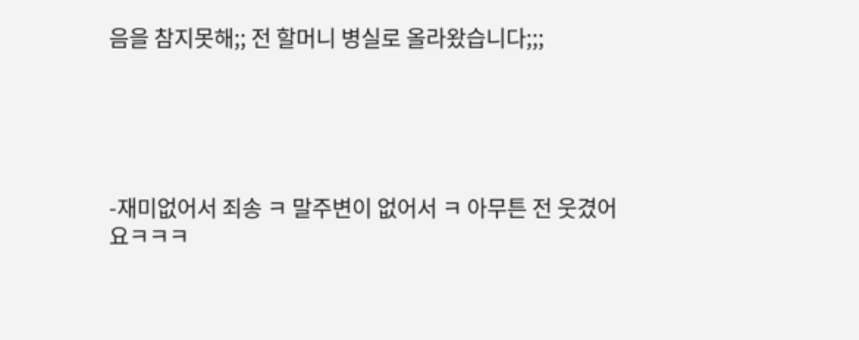음을 참지못해;; 전 할머니 병실로 올라왔습니다;;;





-재미없어서 죄송 ㅋ 말주변이 없어서 ㅋ 아무튼 전 웃겼어요ㅋㅋㅋ